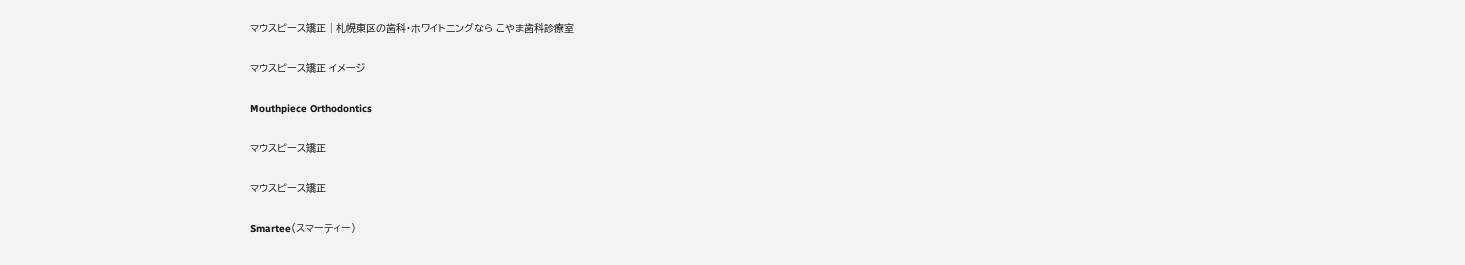マウスピース矯正 | 札幌東区の歯科・ホワイトニングなら こやま歯科診療室

マウスピース矯正 イメージ

Mouthpiece Orthodontics

マウスピース矯正

マウスピース矯正

Smartee(スマーティー)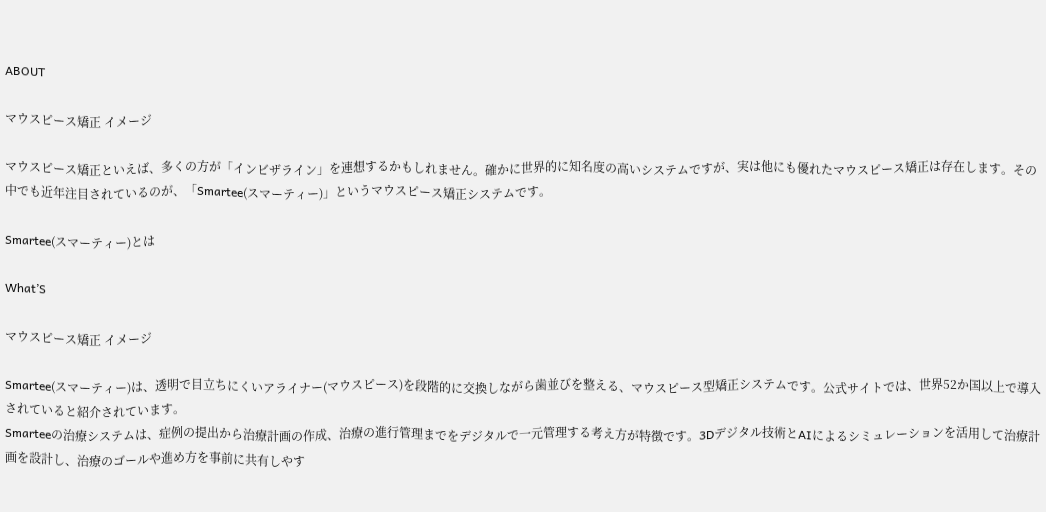ABOUT

マウスピース矯正 イメージ

マウスピース矯正といえば、多くの方が「インビザライン」を連想するかもしれません。確かに世界的に知名度の高いシステムですが、実は他にも優れたマウスピース矯正は存在します。その中でも近年注目されているのが、「Smartee(スマーティー)」というマウスピース矯正システムです。

Smartee(スマーティー)とは

What’S

マウスピース矯正 イメージ

Smartee(スマーティー)は、透明で目立ちにくいアライナー(マウスピース)を段階的に交換しながら歯並びを整える、マウスピース型矯正システムです。公式サイトでは、世界52か国以上で導入されていると紹介されています。
Smarteeの治療システムは、症例の提出から治療計画の作成、治療の進行管理までをデジタルで一元管理する考え方が特徴です。3Dデジタル技術とAIによるシミュレーションを活用して治療計画を設計し、治療のゴールや進め方を事前に共有しやす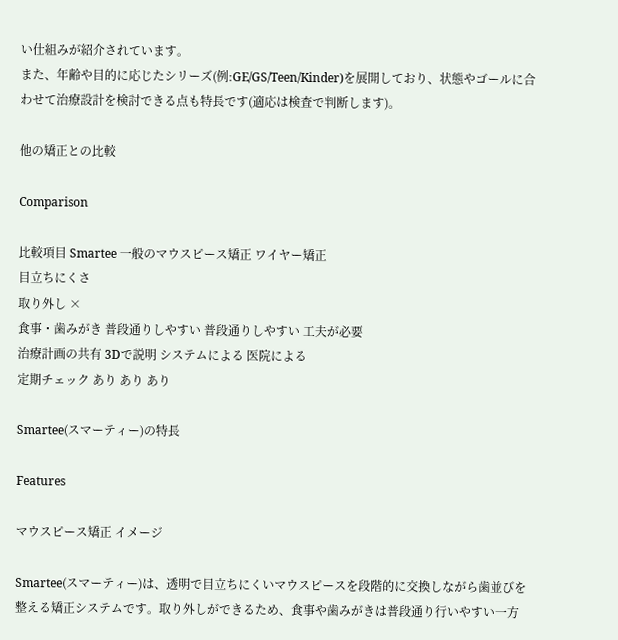い仕組みが紹介されています。
また、年齢や目的に応じたシリーズ(例:GE/GS/Teen/Kinder)を展開しており、状態やゴールに合わせて治療設計を検討できる点も特長です(適応は検査で判断します)。

他の矯正との比較

Comparison

比較項目 Smartee 一般のマウスピース矯正 ワイヤー矯正
目立ちにくさ
取り外し ×
食事・歯みがき 普段通りしやすい 普段通りしやすい 工夫が必要
治療計画の共有 3Dで説明 システムによる 医院による
定期チェック あり あり あり

Smartee(スマーティー)の特長

Features

マウスピース矯正 イメージ

Smartee(スマーティー)は、透明で目立ちにくいマウスピースを段階的に交換しながら歯並びを整える矯正システムです。取り外しができるため、食事や歯みがきは普段通り行いやすい一方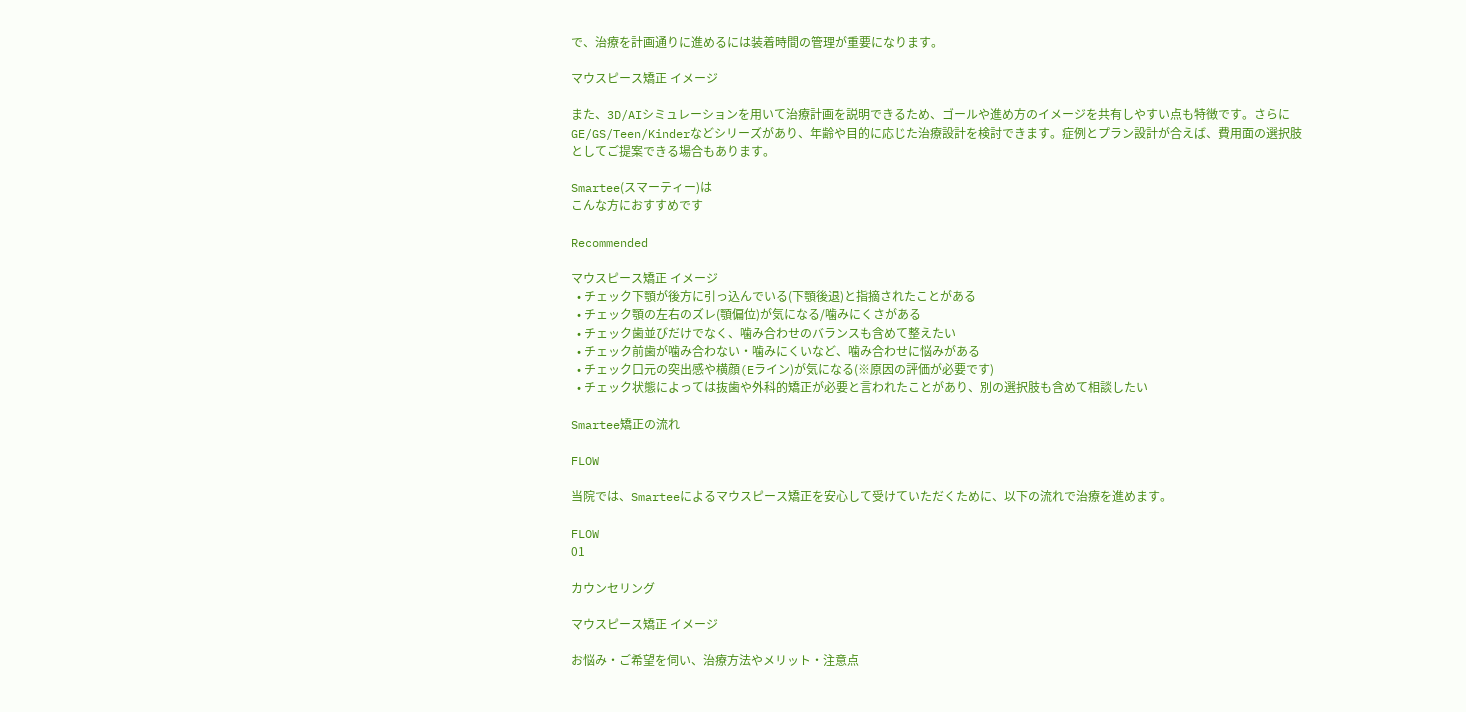で、治療を計画通りに進めるには装着時間の管理が重要になります。

マウスピース矯正 イメージ

また、3D/AIシミュレーションを用いて治療計画を説明できるため、ゴールや進め方のイメージを共有しやすい点も特徴です。さらにGE/GS/Teen/Kinderなどシリーズがあり、年齢や目的に応じた治療設計を検討できます。症例とプラン設計が合えば、費用面の選択肢としてご提案できる場合もあります。

Smartee(スマーティー)は
こんな方におすすめです

Recommended

マウスピース矯正 イメージ
  • チェック下顎が後方に引っ込んでいる(下顎後退)と指摘されたことがある
  • チェック顎の左右のズレ(顎偏位)が気になる/噛みにくさがある
  • チェック歯並びだけでなく、噛み合わせのバランスも含めて整えたい
  • チェック前歯が噛み合わない・噛みにくいなど、噛み合わせに悩みがある
  • チェック口元の突出感や横顔(Eライン)が気になる(※原因の評価が必要です)
  • チェック状態によっては抜歯や外科的矯正が必要と言われたことがあり、別の選択肢も含めて相談したい

Smartee矯正の流れ

FLOW

当院では、Smarteeによるマウスピース矯正を安心して受けていただくために、以下の流れで治療を進めます。

FLOW
01

カウンセリング

マウスピース矯正 イメージ

お悩み・ご希望を伺い、治療方法やメリット・注意点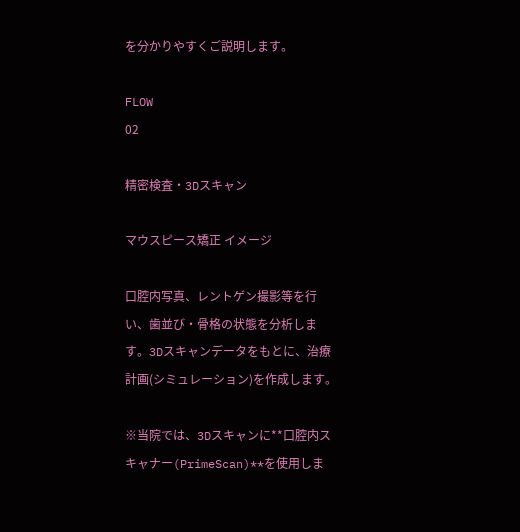を分かりやすくご説明します。

FLOW
02

精密検査・3Dスキャン

マウスピース矯正 イメージ

口腔内写真、レントゲン撮影等を行い、歯並び・骨格の状態を分析します。3Dスキャンデータをもとに、治療計画(シミュレーション)を作成します。

※当院では、3Dスキャンに**口腔内スキャナー(PrimeScan)**を使用しま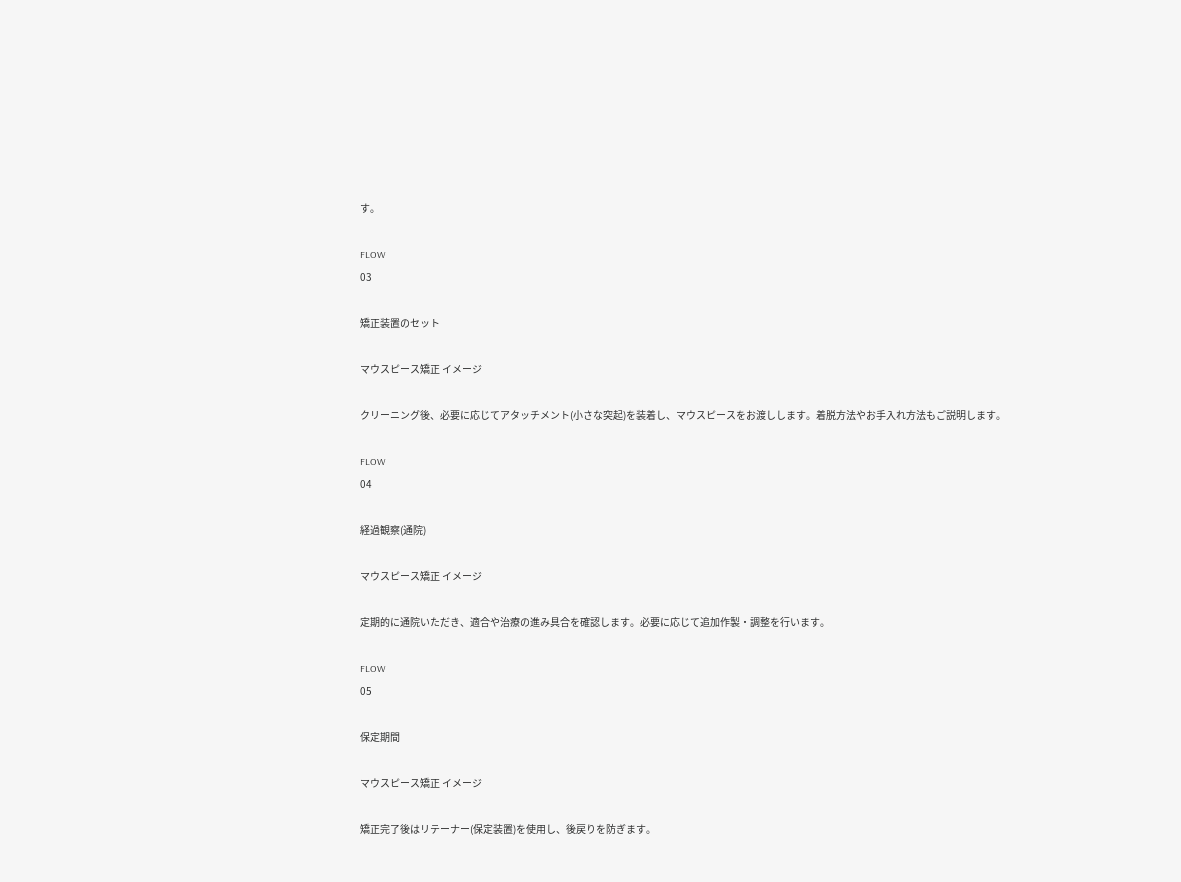す。

FLOW
03

矯正装置のセット

マウスピース矯正 イメージ

クリーニング後、必要に応じてアタッチメント(小さな突起)を装着し、マウスピースをお渡しします。着脱方法やお手入れ方法もご説明します。

FLOW
04

経過観察(通院)

マウスピース矯正 イメージ

定期的に通院いただき、適合や治療の進み具合を確認します。必要に応じて追加作製・調整を行います。

FLOW
05

保定期間

マウスピース矯正 イメージ

矯正完了後はリテーナー(保定装置)を使用し、後戻りを防ぎます。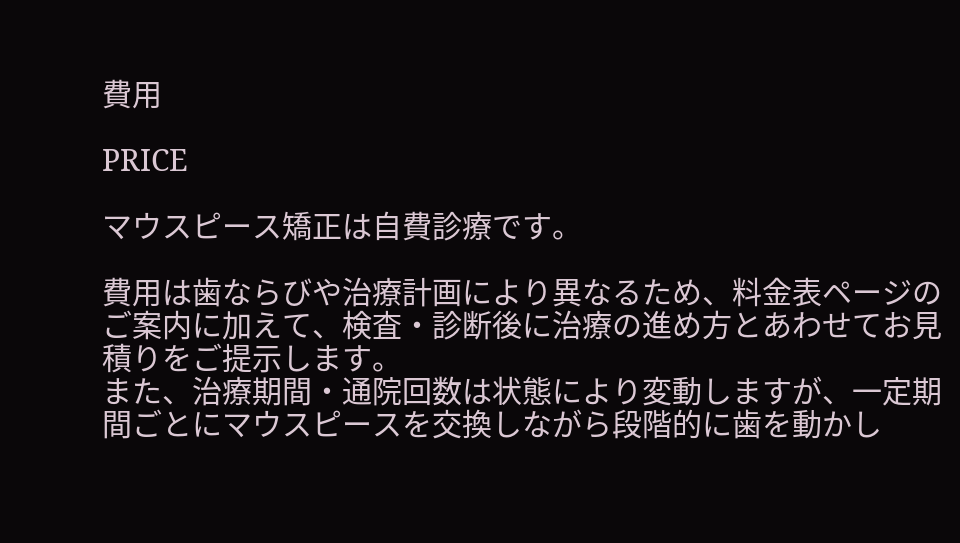費用

PRICE

マウスピース矯正は自費診療です。

費用は歯ならびや治療計画により異なるため、料金表ページのご案内に加えて、検査・診断後に治療の進め方とあわせてお見積りをご提示します。
また、治療期間・通院回数は状態により変動しますが、一定期間ごとにマウスピースを交換しながら段階的に歯を動かし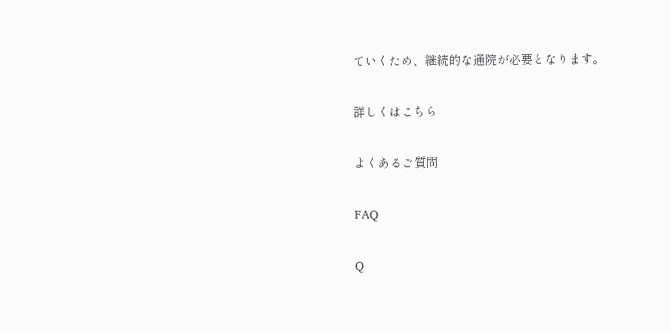ていくため、継続的な通院が必要となります。

詳しくはこちら

よくあるご質問

FAQ

Q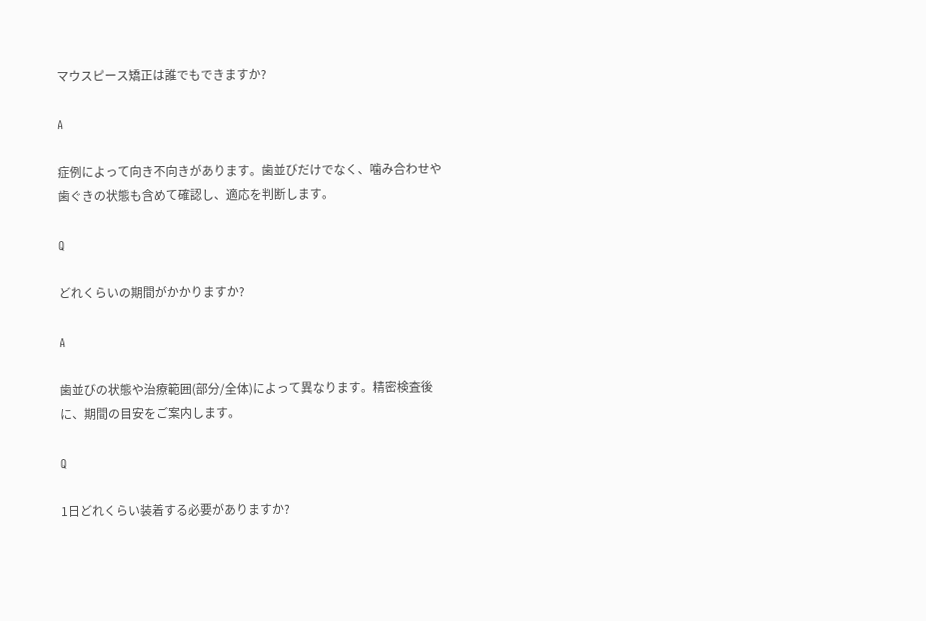マウスピース矯正は誰でもできますか?

A

症例によって向き不向きがあります。歯並びだけでなく、噛み合わせや歯ぐきの状態も含めて確認し、適応を判断します。

Q

どれくらいの期間がかかりますか?

A

歯並びの状態や治療範囲(部分/全体)によって異なります。精密検査後に、期間の目安をご案内します。

Q

1日どれくらい装着する必要がありますか?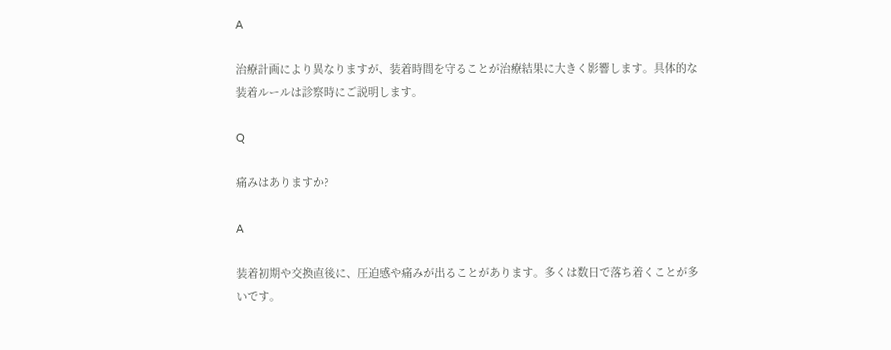A

治療計画により異なりますが、装着時間を守ることが治療結果に大きく影響します。具体的な装着ルールは診察時にご説明します。

Q

痛みはありますか?

A

装着初期や交換直後に、圧迫感や痛みが出ることがあります。多くは数日で落ち着くことが多いです。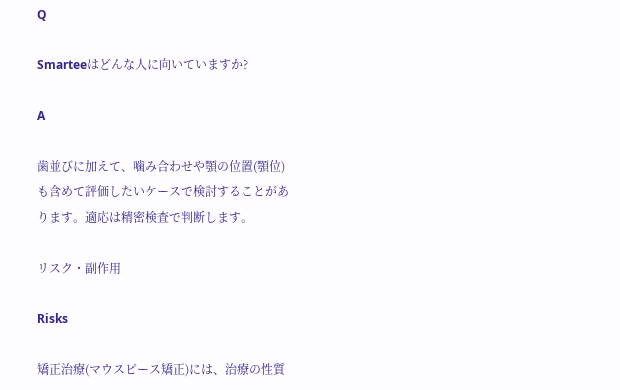Q

Smarteeはどんな人に向いていますか?

A

歯並びに加えて、噛み合わせや顎の位置(顎位)も含めて評価したいケースで検討することがあります。適応は精密検査で判断します。

リスク・副作用

Risks

矯正治療(マウスピース矯正)には、治療の性質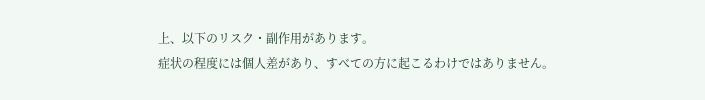上、以下のリスク・副作用があります。
症状の程度には個人差があり、すべての方に起こるわけではありません。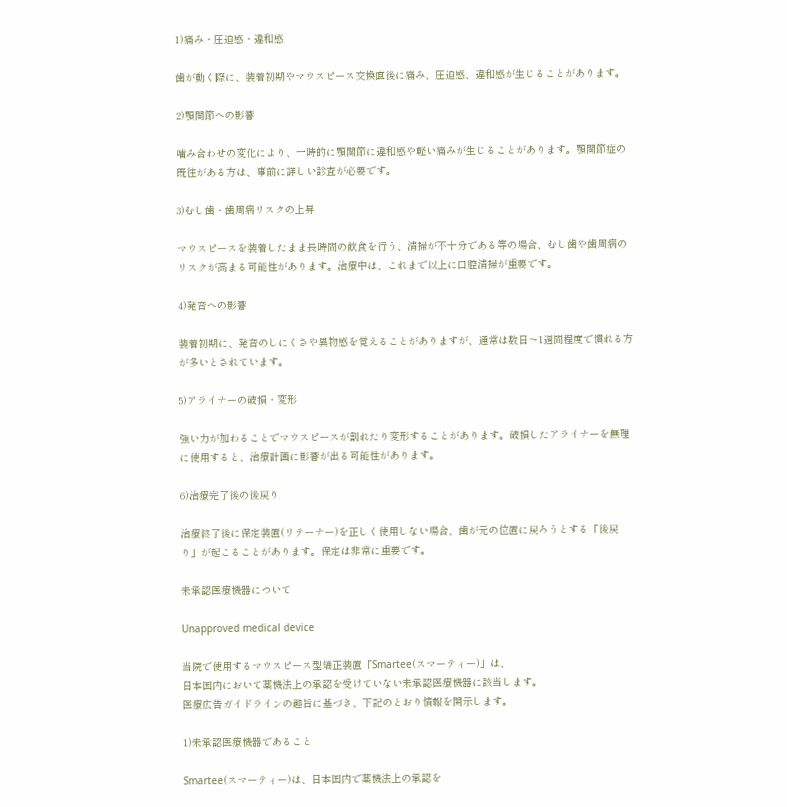1)痛み・圧迫感・違和感

歯が動く際に、装着初期やマウスピース交換直後に痛み、圧迫感、違和感が生じることがあります。

2)顎関節への影響

噛み合わせの変化により、一時的に顎関節に違和感や軽い痛みが生じることがあります。顎関節症の既往がある方は、事前に詳しい診査が必要です。

3)むし歯・歯周病リスクの上昇

マウスピースを装着したまま長時間の飲食を行う、清掃が不十分である等の場合、むし歯や歯周病のリスクが高まる可能性があります。治療中は、これまで以上に口腔清掃が重要です。

4)発音への影響

装着初期に、発音のしにくさや異物感を覚えることがありますが、通常は数日〜1週間程度で慣れる方が多いとされています。

5)アライナーの破損・変形

強い力が加わることでマウスピースが割れたり変形することがあります。破損したアライナーを無理に使用すると、治療計画に影響が出る可能性があります。

6)治療完了後の後戻り

治療終了後に保定装置(リテーナー)を正しく使用しない場合、歯が元の位置に戻ろうとする「後戻り」が起こることがあります。保定は非常に重要です。

未承認医療機器について

Unapproved medical device

当院で使用するマウスピース型矯正装置「Smartee(スマーティー)」は、
日本国内において薬機法上の承認を受けていない未承認医療機器に該当します。
医療広告ガイドラインの趣旨に基づき、下記のとおり情報を開示します。

1)未承認医療機器であること

Smartee(スマーティー)は、日本国内で薬機法上の承認を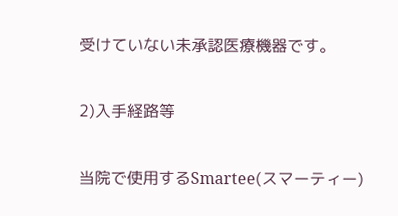受けていない未承認医療機器です。

2)入手経路等

当院で使用するSmartee(スマーティー)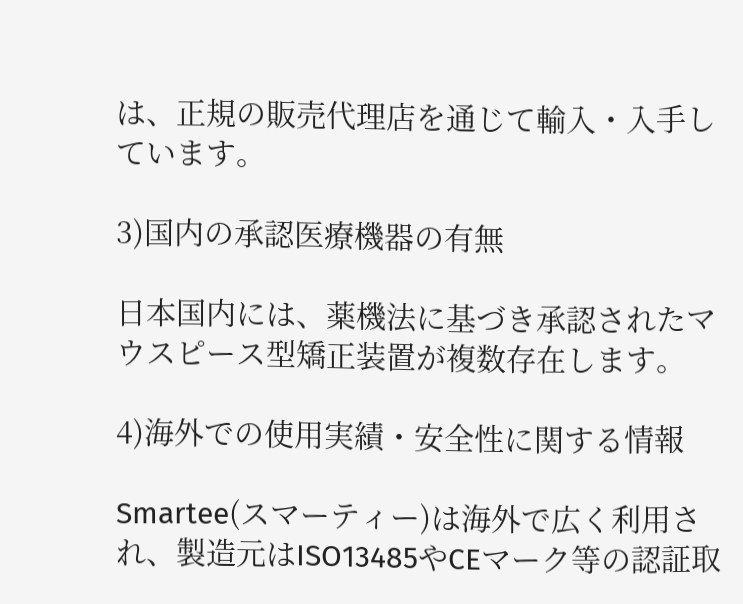は、正規の販売代理店を通じて輸入・入手しています。

3)国内の承認医療機器の有無

日本国内には、薬機法に基づき承認されたマウスピース型矯正装置が複数存在します。

4)海外での使用実績・安全性に関する情報

Smartee(スマーティー)は海外で広く利用され、製造元はISO13485やCEマーク等の認証取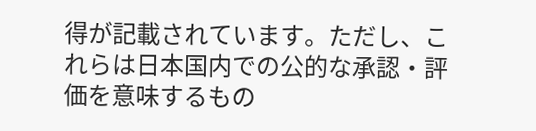得が記載されています。ただし、これらは日本国内での公的な承認・評価を意味するもの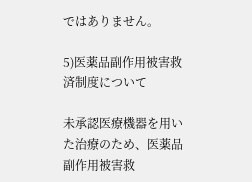ではありません。

5)医薬品副作用被害救済制度について

未承認医療機器を用いた治療のため、医薬品副作用被害救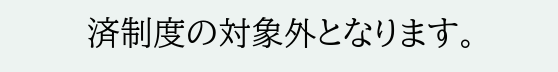済制度の対象外となります。